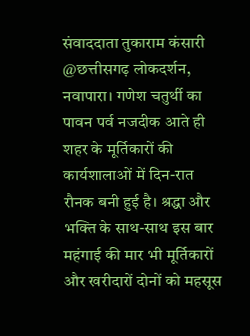संवाददाता तुकाराम कंसारी
@छत्तीसगढ़ लोकदर्शन, नवापारा। गणेश चतुर्थी का पावन पर्व नजदीक आते ही शहर के मूर्तिकारों की कार्यशालाओं में दिन-रात रौनक बनी हुई है। श्रद्धा और भक्ति के साथ-साथ इस बार महंगाई की मार भी मूर्तिकारों और खरीदारों दोनों को महसूस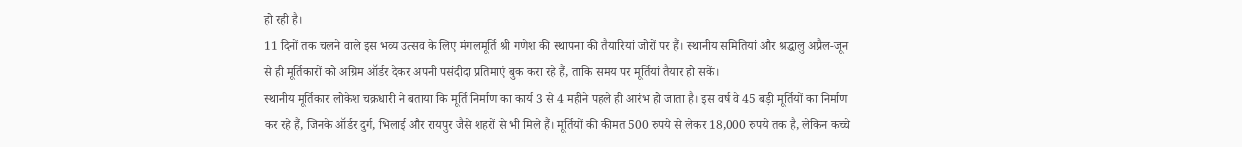हो रही है।
11 दिनों तक चलने वाले इस भव्य उत्सव के लिए मंगलमूर्ति श्री गणेश की स्थापना की तैयारियां जोरों पर हैं। स्थानीय समितियां और श्रद्धालु अप्रैल-जून से ही मूर्तिकारों को अग्रिम ऑर्डर देकर अपनी पसंदीदा प्रतिमाएं बुक करा रहे हैं, ताकि समय पर मूर्तियां तैयार हो सकें।
स्थानीय मूर्तिकार लोकेश चक्रधारी ने बताया कि मूर्ति निर्माण का कार्य 3 से 4 महीने पहले ही आरंभ हो जाता है। इस वर्ष वे 45 बड़ी मूर्तियों का निर्माण कर रहे हैं, जिनके ऑर्डर दुर्ग, भिलाई और रायपुर जैसे शहरों से भी मिले हैं। मूर्तियों की कीमत 500 रुपये से लेकर 18,000 रुपये तक है, लेकिन कच्चे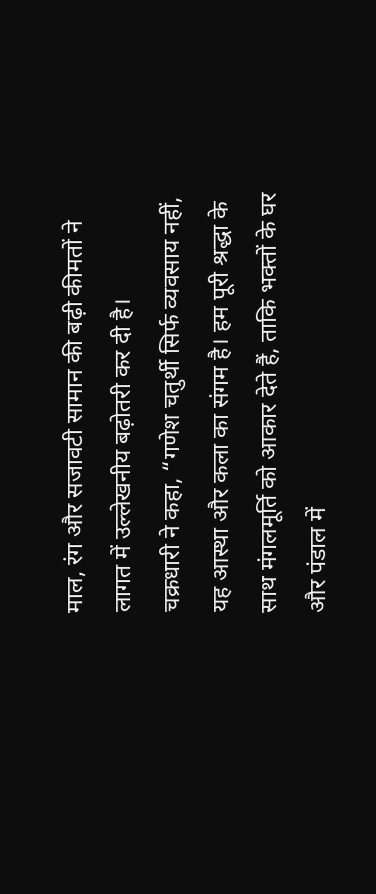माल, रंग और सजावटी सामान की बढ़ी कीमतों ने लागत में उल्लेखनीय बढ़ोतरी कर दी है।
चक्रधारी ने कहा, “गणेश चतुर्थी सिर्फ व्यवसाय नहीं, यह आस्था और कला का संगम है। हम पूरी श्रद्धा के साथ मंगलमूर्ति को आकार देते हैं, ताकि भक्तों के घर और पंडाल में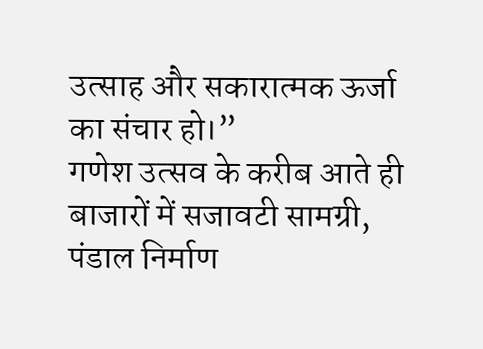उत्साह और सकारात्मक ऊर्जा का संचार हो।”
गणेश उत्सव के करीब आते ही बाजारों में सजावटी सामग्री, पंडाल निर्माण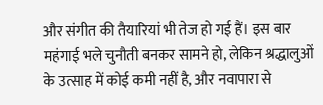और संगीत की तैयारियां भी तेज हो गई हैं। इस बार महंगाई भले चुनौती बनकर सामने हो, लेकिन श्रद्धालुओं के उत्साह में कोई कमी नहीं है, और नवापारा से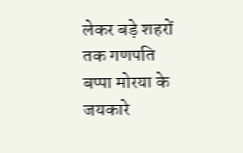लेकर बड़े शहरों तक गणपति बप्पा मोरया के जयकारे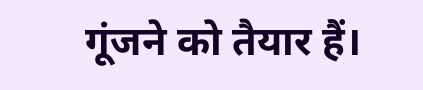गूंजने को तैयार हैं।